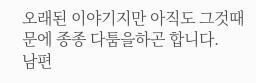오래된 이야기지만 아직도 그것때문에 종종 다툼을하곤 합니다.
남편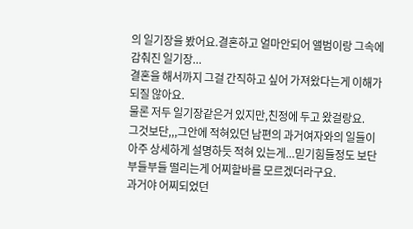의 일기장을 봤어요.결혼하고 얼마안되어 앨범이랑 그속에 감춰진 일기장...
결혼을 해서까지 그걸 간직하고 싶어 가져왔다는게 이해가 되질 않아요.
물론 저두 일기장같은거 있지만,친정에 두고 왔걸랑요.
그것보단,,,그안에 적혀있던 남편의 과거여자와의 일들이 아주 상세하게 설명하듯 적혀 있는게...믿기힘들정도 보단 부들부들 떨리는게 어찌할바를 모르겠더라구요.
과거야 어찌되었던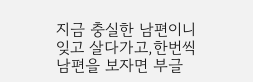지금 충실한 남편이니 잊고 살다가고,한번씩 남편을 보자면 부글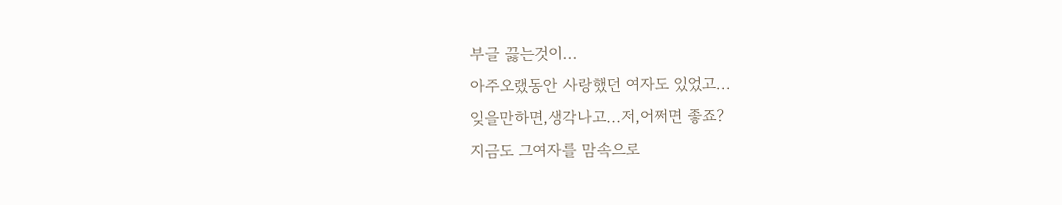부글 끓는것이...
아주오랬동안 사랑했던 여자도 있었고...
잊을만하면,생각나고...저,어쩌면 좋죠?
지금도 그여자를 맘속으로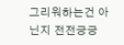그리워하는건 아닌지 전전긍긍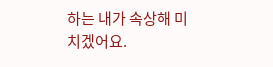하는 내가 속상해 미치겠어요.